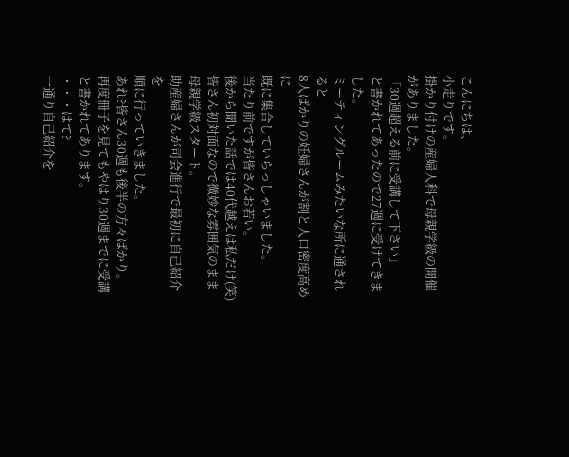こんにちは、
小走りです。
掛かり付けの産婦人科で母親学級の開催がありました。
「30週超える前に受講して下さい」
と書かれてあったので27週に受けてきました。
ミーティングルームみたいな所に通されると
8人ばかりの妊婦さんが割と人口密度高めに
既に集合していらっしゃいました。
当たり前ですが皆さんお若い。
後から聞いた話では40代越えは私だけ(笑)
皆さん初対面なので微妙な雰囲気のまま
母親学級スタート。
助産婦さんが司会進行で最初に自己紹介を
順に行っていきました。
あれ?皆さん30週も後半の方々ばかり。
再度冊子を見てもやはり30週までに受講と書かれてあります。
・・・はて?
一通り自己紹介を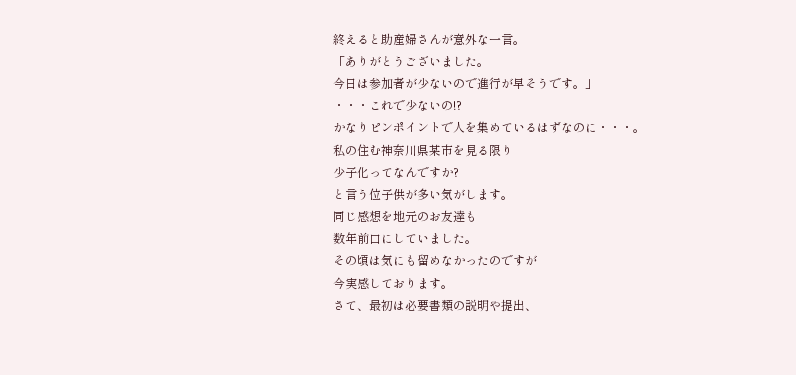終えると助産婦さんが意外な一言。
「ありがとうございました。
今日は参加者が少ないので進行が早そうです。」
・・・これで少ないの!?
かなりピンポイントで人を集めているはずなのに・・・。
私の住む神奈川県某市を見る限り
少子化ってなんですか?
と言う位子供が多い気がします。
同じ感想を地元のお友達も
数年前口にしていました。
その頃は気にも留めなかったのですが
今実感しております。
さて、最初は必要書類の説明や提出、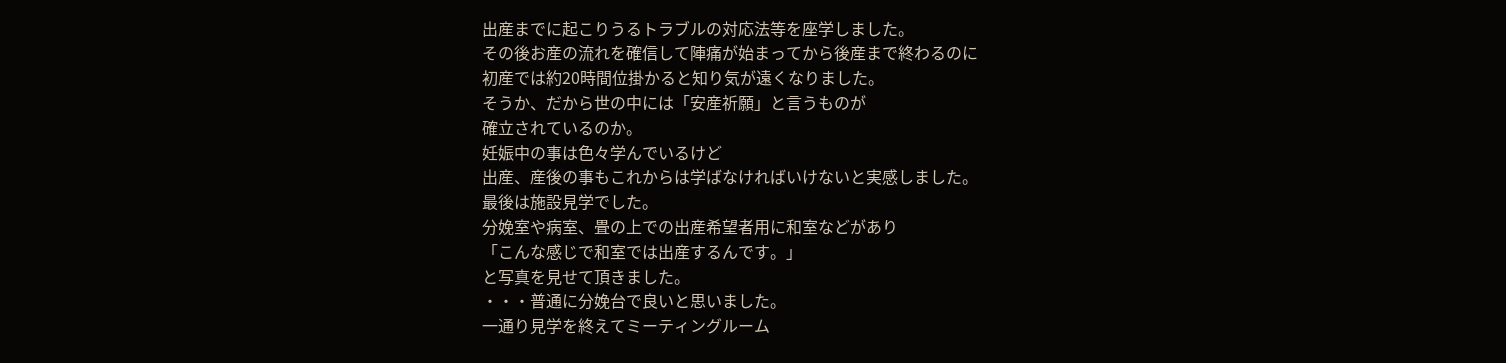出産までに起こりうるトラブルの対応法等を座学しました。
その後お産の流れを確信して陣痛が始まってから後産まで終わるのに
初産では約20時間位掛かると知り気が遠くなりました。
そうか、だから世の中には「安産祈願」と言うものが
確立されているのか。
妊娠中の事は色々学んでいるけど
出産、産後の事もこれからは学ばなければいけないと実感しました。
最後は施設見学でした。
分娩室や病室、畳の上での出産希望者用に和室などがあり
「こんな感じで和室では出産するんです。」
と写真を見せて頂きました。
・・・普通に分娩台で良いと思いました。
一通り見学を終えてミーティングルーム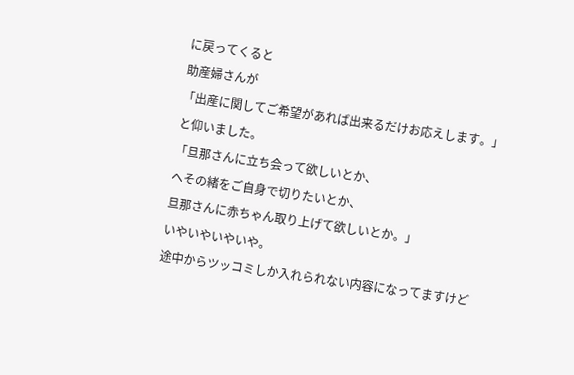に戻ってくると
助産婦さんが
「出産に関してご希望があれば出来るだけお応えします。」
と仰いました。
「旦那さんに立ち会って欲しいとか、
へその緒をご自身で切りたいとか、
旦那さんに赤ちゃん取り上げて欲しいとか。」
いやいやいやいや。
途中からツッコミしか入れられない内容になってますけど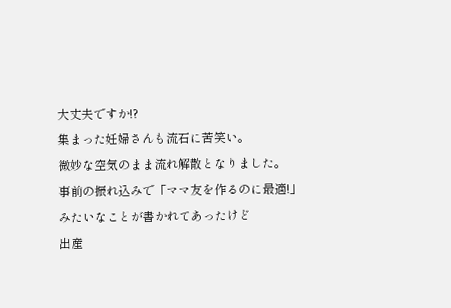大丈夫ですか!?
集まった妊婦さんも流石に苦笑い。
微妙な空気のまま流れ解散となりました。
事前の振れ込みで「ママ友を作るのに最適!」
みたいなことが書かれてあったけど
出産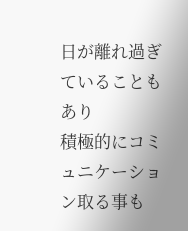日が離れ過ぎていることもあり
積極的にコミュニケーション取る事も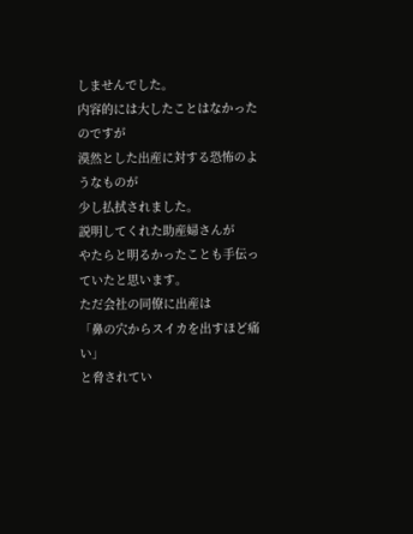しませんでした。
内容的には大したことはなかったのですが
漠然とした出産に対する恐怖のようなものが
少し払拭されました。
説明してくれた助産婦さんが
やたらと明るかったことも手伝っていたと思います。
ただ会社の同僚に出産は
「鼻の穴からスイカを出すほど痛い」
と脅されてい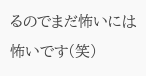るのでまだ怖いには怖いです(笑)